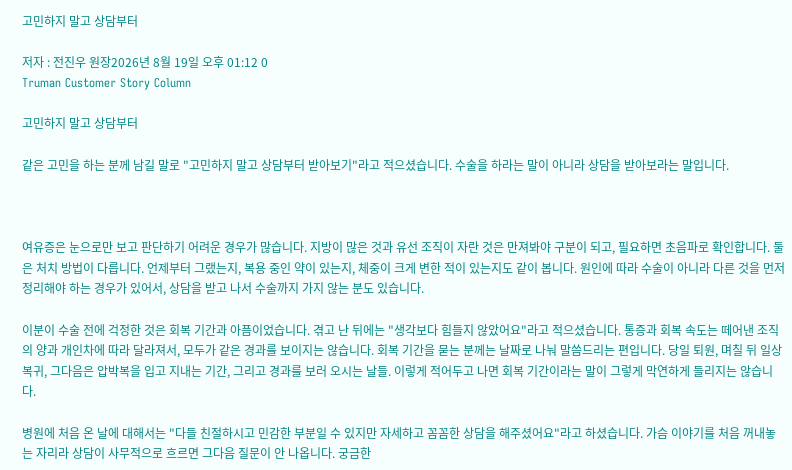고민하지 말고 상담부터

저자 : 전진우 원장2026년 8월 19일 오후 01:12 0
Truman Customer Story Column

고민하지 말고 상담부터

같은 고민을 하는 분께 남길 말로 "고민하지 말고 상담부터 받아보기"라고 적으셨습니다. 수술을 하라는 말이 아니라 상담을 받아보라는 말입니다.



여유증은 눈으로만 보고 판단하기 어려운 경우가 많습니다. 지방이 많은 것과 유선 조직이 자란 것은 만져봐야 구분이 되고, 필요하면 초음파로 확인합니다. 둘은 처치 방법이 다릅니다. 언제부터 그랬는지, 복용 중인 약이 있는지, 체중이 크게 변한 적이 있는지도 같이 봅니다. 원인에 따라 수술이 아니라 다른 것을 먼저 정리해야 하는 경우가 있어서, 상담을 받고 나서 수술까지 가지 않는 분도 있습니다.

이분이 수술 전에 걱정한 것은 회복 기간과 아픔이었습니다. 겪고 난 뒤에는 "생각보다 힘들지 않았어요"라고 적으셨습니다. 통증과 회복 속도는 떼어낸 조직의 양과 개인차에 따라 달라져서, 모두가 같은 경과를 보이지는 않습니다. 회복 기간을 묻는 분께는 날짜로 나눠 말씀드리는 편입니다. 당일 퇴원, 며칠 뒤 일상 복귀, 그다음은 압박복을 입고 지내는 기간, 그리고 경과를 보러 오시는 날들. 이렇게 적어두고 나면 회복 기간이라는 말이 그렇게 막연하게 들리지는 않습니다.

병원에 처음 온 날에 대해서는 "다들 친절하시고 민감한 부분일 수 있지만 자세하고 꼼꼼한 상담을 해주셨어요"라고 하셨습니다. 가슴 이야기를 처음 꺼내놓는 자리라 상담이 사무적으로 흐르면 그다음 질문이 안 나옵니다. 궁금한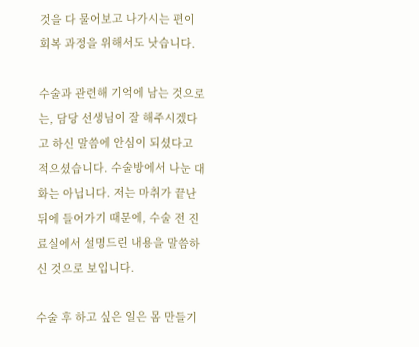것을 다 물어보고 나가시는 편이 회복 과정을 위해서도 낫습니다.

수술과 관련해 기억에 남는 것으로는, 담당 선생님이 잘 해주시겠다고 하신 말씀에 안심이 되셨다고 적으셨습니다. 수술방에서 나눈 대화는 아닙니다. 저는 마취가 끝난 뒤에 들어가기 때문에, 수술 전 진료실에서 설명드린 내용을 말씀하신 것으로 보입니다.

수술 후 하고 싶은 일은 몸 만들기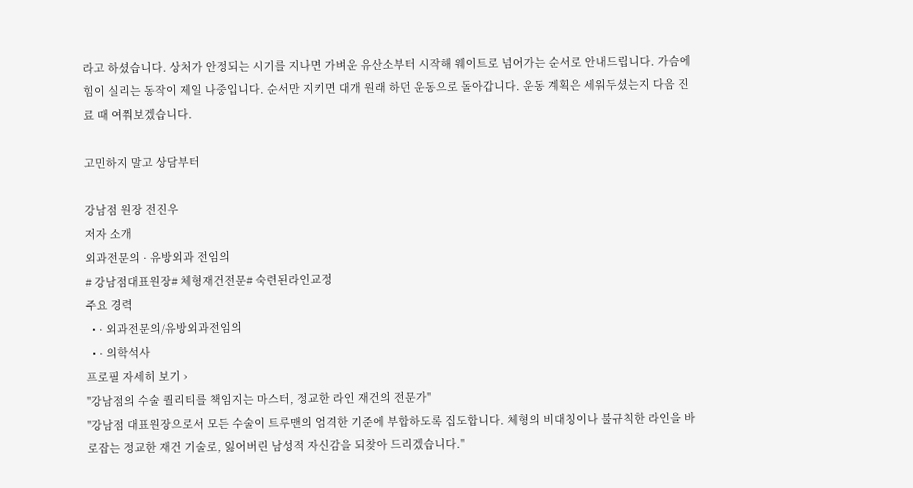라고 하셨습니다. 상처가 안정되는 시기를 지나면 가벼운 유산소부터 시작해 웨이트로 넘어가는 순서로 안내드립니다. 가슴에 힘이 실리는 동작이 제일 나중입니다. 순서만 지키면 대개 원래 하던 운동으로 돌아갑니다. 운동 계획은 세워두셨는지 다음 진료 때 여쭤보겠습니다.

고민하지 말고 상담부터

강남점 원장 전진우
저자 소개
외과전문의 · 유방외과 전임의
# 강남점대표원장# 체형재건전문# 숙련된라인교정
주요 경력
  • · 외과전문의/유방외과전임의
  • · 의학석사
프로필 자세히 보기 ›
"강남점의 수술 퀄리티를 책임지는 마스터, 정교한 라인 재건의 전문가"
"강남점 대표원장으로서 모든 수술이 트루맨의 엄격한 기준에 부합하도록 집도합니다. 체형의 비대칭이나 불규칙한 라인을 바로잡는 정교한 재건 기술로, 잃어버린 남성적 자신감을 되찾아 드리겠습니다."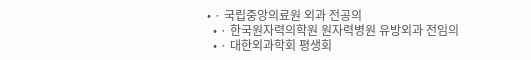• · 국립중앙의료원 외과 전공의
  • · 한국원자력의학원 원자력병원 유방외과 전임의
  • · 대한외과학회 평생회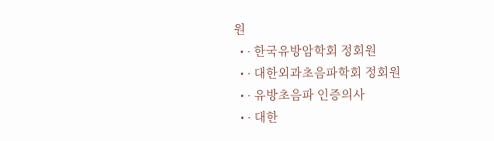원
  • · 한국유방암학회 정회원
  • · 대한외과초음파학회 정회원
  • · 유방초음파 인증의사
  • · 대한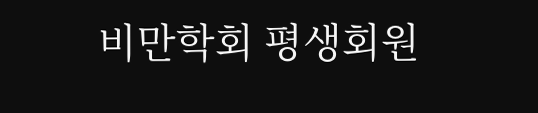비만학회 평생회원